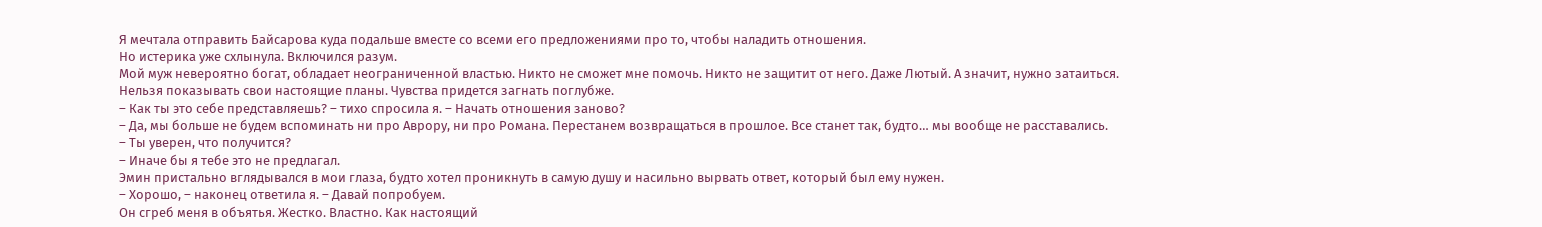Я мечтала отправить Байсарова куда подальше вместе со всеми его предложениями про то, чтобы наладить отношения.
Но истерика уже схлынула. Включился разум.
Мой муж невероятно богат, обладает неограниченной властью. Никто не сможет мне помочь. Никто не защитит от него. Даже Лютый. А значит, нужно затаиться. Нельзя показывать свои настоящие планы. Чувства придется загнать поглубже.
– Как ты это себе представляешь? – тихо спросила я. – Начать отношения заново?
– Да, мы больше не будем вспоминать ни про Аврору, ни про Романа. Перестанем возвращаться в прошлое. Все станет так, будто… мы вообще не расставались.
– Ты уверен, что получится?
– Иначе бы я тебе это не предлагал.
Эмин пристально вглядывался в мои глаза, будто хотел проникнуть в самую душу и насильно вырвать ответ, который был ему нужен.
– Хорошо, – наконец ответила я. – Давай попробуем.
Он сгреб меня в объятья. Жестко. Властно. Как настоящий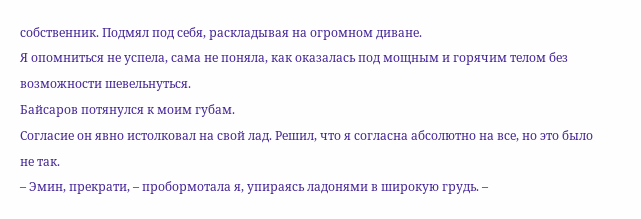собственник. Подмял под себя, раскладывая на огромном диване.
Я опомниться не успела, сама не поняла, как оказалась под мощным и горячим телом без возможности шевельнуться.
Байсаров потянулся к моим губам.
Согласие он явно истолковал на свой лад. Решил, что я согласна абсолютно на все, но это было не так.
– Эмин, прекрати, – пробормотала я, упираясь ладонями в широкую грудь. –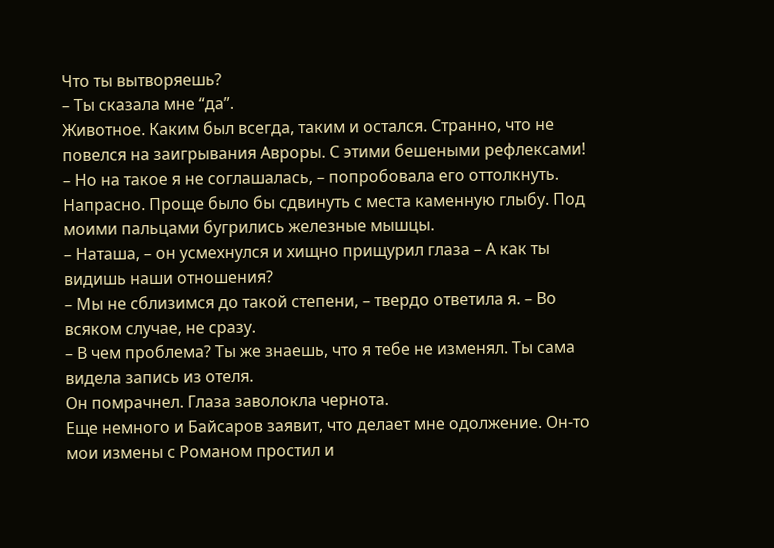Что ты вытворяешь?
– Ты сказала мне “да”.
Животное. Каким был всегда, таким и остался. Странно, что не повелся на заигрывания Авроры. С этими бешеными рефлексами!
– Но на такое я не соглашалась, – попробовала его оттолкнуть.
Напрасно. Проще было бы сдвинуть с места каменную глыбу. Под моими пальцами бугрились железные мышцы.
– Наташа, – он усмехнулся и хищно прищурил глаза – А как ты видишь наши отношения?
– Мы не сблизимся до такой степени, – твердо ответила я. – Во всяком случае, не сразу.
– В чем проблема? Ты же знаешь, что я тебе не изменял. Ты сама видела запись из отеля.
Он помрачнел. Глаза заволокла чернота.
Еще немного и Байсаров заявит, что делает мне одолжение. Он-то мои измены с Романом простил и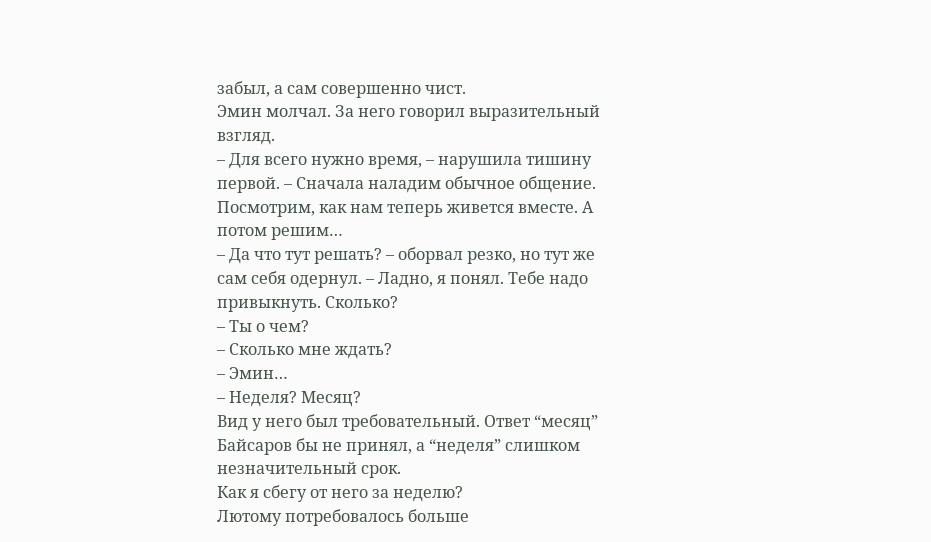забыл, а сам совершенно чист.
Эмин молчал. За него говорил выразительный взгляд.
– Для всего нужно время, – нарушила тишину первой. – Сначала наладим обычное общение. Посмотрим, как нам теперь живется вместе. А потом решим…
– Да что тут решать? – оборвал резко, но тут же сам себя одернул. – Ладно, я понял. Тебе надо привыкнуть. Сколько?
– Ты о чем?
– Сколько мне ждать?
– Эмин…
– Неделя? Месяц?
Вид у него был требовательный. Ответ “месяц” Байсаров бы не принял, а “неделя” слишком незначительный срок.
Как я сбегу от него за неделю?
Лютому потребовалось больше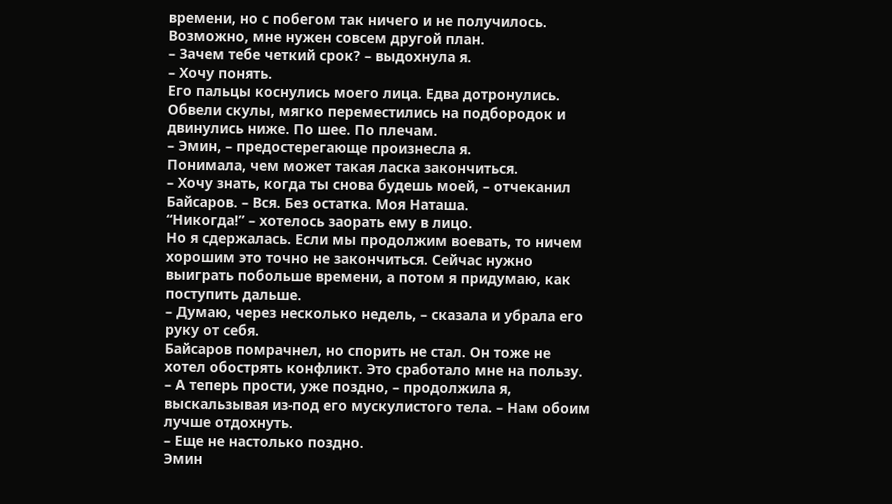времени, но с побегом так ничего и не получилось. Возможно, мне нужен совсем другой план.
– Зачем тебе четкий срок? – выдохнула я.
– Хочу понять.
Его пальцы коснулись моего лица. Едва дотронулись. Обвели скулы, мягко переместились на подбородок и двинулись ниже. По шее. По плечам.
– Эмин, – предостерегающе произнесла я.
Понимала, чем может такая ласка закончиться.
– Хочу знать, когда ты снова будешь моей, – отчеканил Байсаров. – Вся. Без остатка. Моя Наташа.
“Никогда!” – хотелось заорать ему в лицо.
Но я сдержалась. Если мы продолжим воевать, то ничем хорошим это точно не закончиться. Сейчас нужно выиграть побольше времени, а потом я придумаю, как поступить дальше.
– Думаю, через несколько недель, – сказала и убрала его руку от себя.
Байсаров помрачнел, но спорить не стал. Он тоже не хотел обострять конфликт. Это сработало мне на пользу.
– А теперь прости, уже поздно, – продолжила я, выскальзывая из-под его мускулистого тела. – Нам обоим лучше отдохнуть.
– Еще не настолько поздно.
Эмин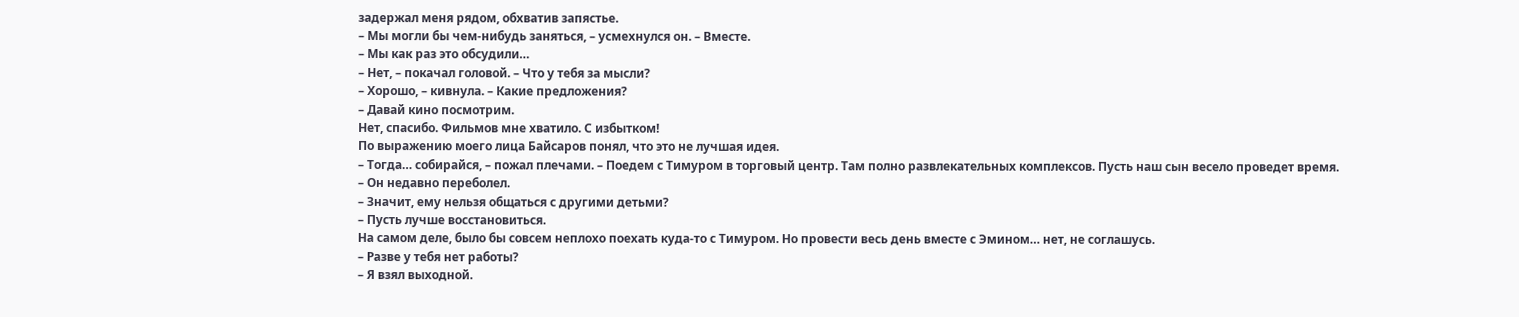задержал меня рядом, обхватив запястье.
– Мы могли бы чем-нибудь заняться, – усмехнулся он. – Вместе.
– Мы как раз это обсудили…
– Нет, – покачал головой. – Что у тебя за мысли?
– Хорошо, – кивнула. – Какие предложения?
– Давай кино посмотрим.
Нет, спасибо. Фильмов мне хватило. С избытком!
По выражению моего лица Байсаров понял, что это не лучшая идея.
– Тогда… собирайся, – пожал плечами. – Поедем с Тимуром в торговый центр. Там полно развлекательных комплексов. Пусть наш сын весело проведет время.
– Он недавно переболел.
– Значит, ему нельзя общаться с другими детьми?
– Пусть лучше восстановиться.
На самом деле, было бы совсем неплохо поехать куда-то с Тимуром. Но провести весь день вместе с Эмином… нет, не соглашусь.
– Разве у тебя нет работы?
– Я взял выходной.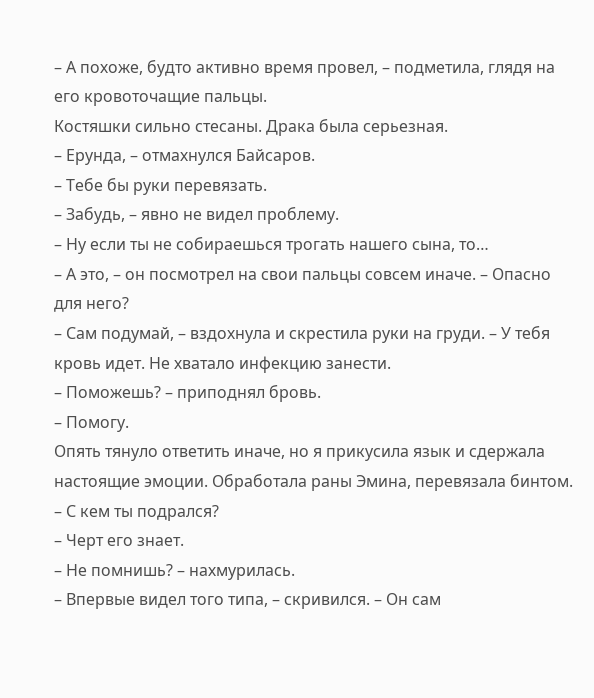– А похоже, будто активно время провел, – подметила, глядя на его кровоточащие пальцы.
Костяшки сильно стесаны. Драка была серьезная.
– Ерунда, – отмахнулся Байсаров.
– Тебе бы руки перевязать.
– Забудь, – явно не видел проблему.
– Ну если ты не собираешься трогать нашего сына, то…
– А это, – он посмотрел на свои пальцы совсем иначе. – Опасно для него?
– Сам подумай, – вздохнула и скрестила руки на груди. – У тебя кровь идет. Не хватало инфекцию занести.
– Поможешь? – приподнял бровь.
– Помогу.
Опять тянуло ответить иначе, но я прикусила язык и сдержала настоящие эмоции. Обработала раны Эмина, перевязала бинтом.
– С кем ты подрался?
– Черт его знает.
– Не помнишь? – нахмурилась.
– Впервые видел того типа, – скривился. – Он сам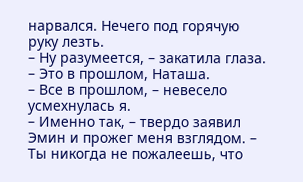нарвался. Нечего под горячую руку лезть.
– Ну разумеется, – закатила глаза.
– Это в прошлом, Наташа.
– Все в прошлом, – невесело усмехнулась я.
– Именно так, – твердо заявил Эмин и прожег меня взглядом. – Ты никогда не пожалеешь, что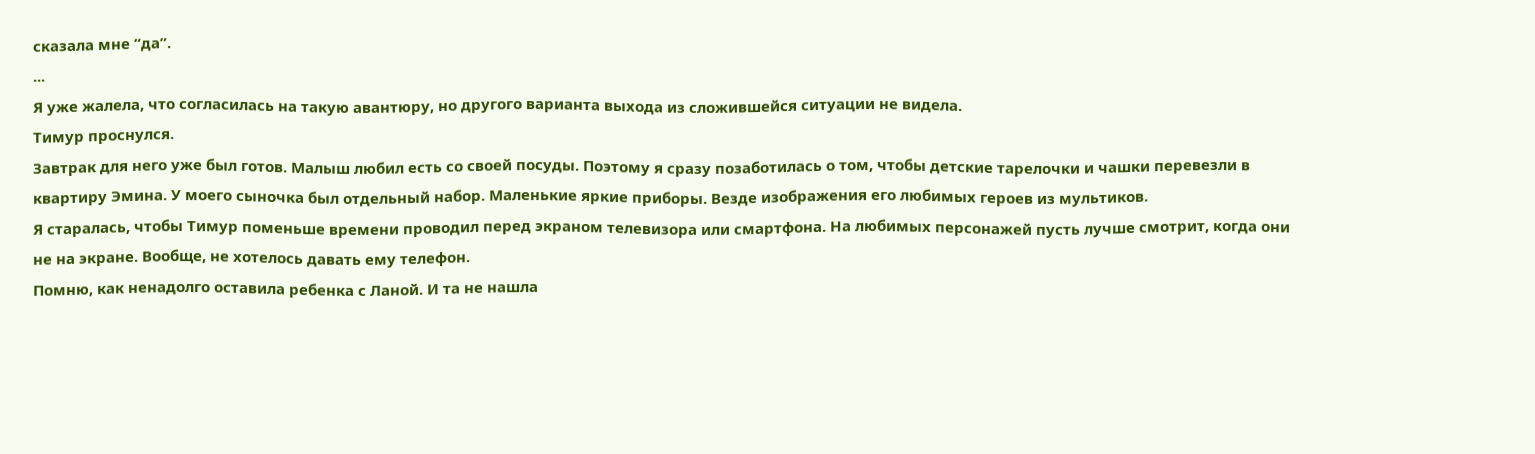сказала мне “да”.
...
Я уже жалела, что согласилась на такую авантюру, но другого варианта выхода из сложившейся ситуации не видела.
Тимур проснулся.
Завтрак для него уже был готов. Малыш любил есть со своей посуды. Поэтому я сразу позаботилась о том, чтобы детские тарелочки и чашки перевезли в квартиру Эмина. У моего сыночка был отдельный набор. Маленькие яркие приборы. Везде изображения его любимых героев из мультиков.
Я старалась, чтобы Тимур поменьше времени проводил перед экраном телевизора или смартфона. На любимых персонажей пусть лучше смотрит, когда они не на экране. Вообще, не хотелось давать ему телефон.
Помню, как ненадолго оставила ребенка с Ланой. И та не нашла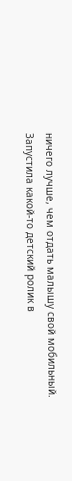ничего лучше, чем отдать малышу свой мобильный. Запустила какой-то детский ролик в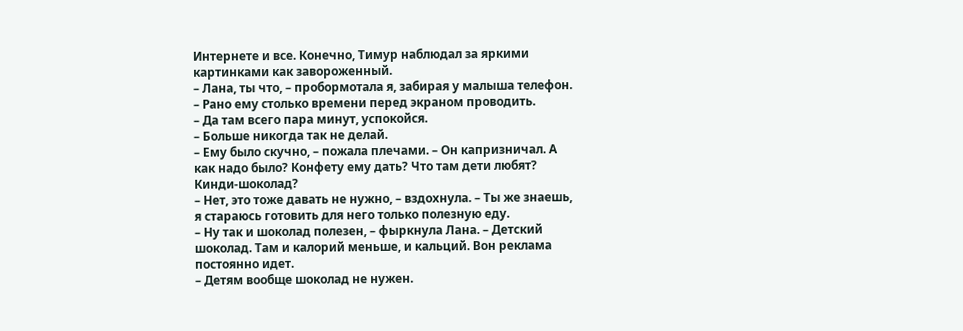Интернете и все. Конечно, Тимур наблюдал за яркими картинками как завороженный.
– Лана, ты что, – пробормотала я, забирая у малыша телефон. – Рано ему столько времени перед экраном проводить.
– Да там всего пара минут, успокойся.
– Больше никогда так не делай.
– Ему было скучно, – пожала плечами. – Он капризничал. А как надо было? Конфету ему дать? Что там дети любят? Кинди-шоколад?
– Нет, это тоже давать не нужно, – вздохнула. – Ты же знаешь, я стараюсь готовить для него только полезную еду.
– Ну так и шоколад полезен, – фыркнула Лана. – Детский шоколад. Там и калорий меньше, и кальций. Вон реклама постоянно идет.
– Детям вообще шоколад не нужен.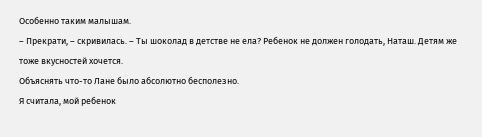Особенно таким малышам.
– Прекрати, – скривилась. – Ты шоколад в детстве не ела? Ребенок не должен голодать, Наташ. Детям же тоже вкусностей хочется.
Объяснять что-то Лане было абсолютно бесполезно.
Я считала, мой ребенок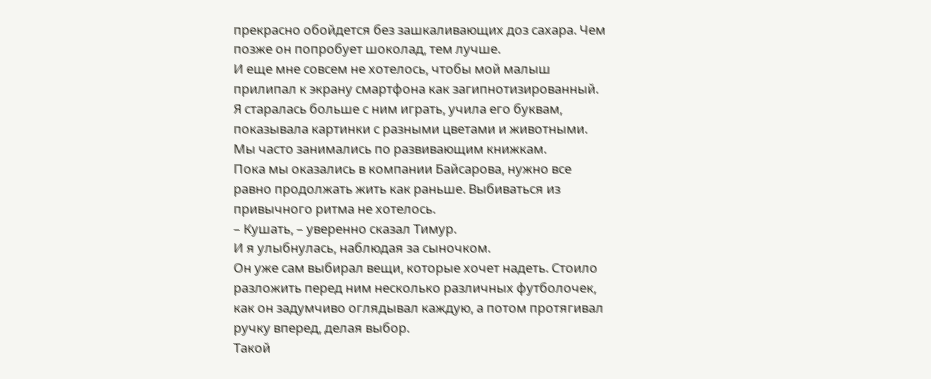прекрасно обойдется без зашкаливающих доз сахара. Чем позже он попробует шоколад, тем лучше.
И еще мне совсем не хотелось, чтобы мой малыш прилипал к экрану смартфона как загипнотизированный.
Я старалась больше с ним играть, учила его буквам, показывала картинки с разными цветами и животными. Мы часто занимались по развивающим книжкам.
Пока мы оказались в компании Байсарова, нужно все равно продолжать жить как раньше. Выбиваться из привычного ритма не хотелось.
– Кушать, – уверенно сказал Тимур.
И я улыбнулась, наблюдая за сыночком.
Он уже сам выбирал вещи, которые хочет надеть. Стоило разложить перед ним несколько различных футболочек, как он задумчиво оглядывал каждую, а потом протягивал ручку вперед, делая выбор.
Такой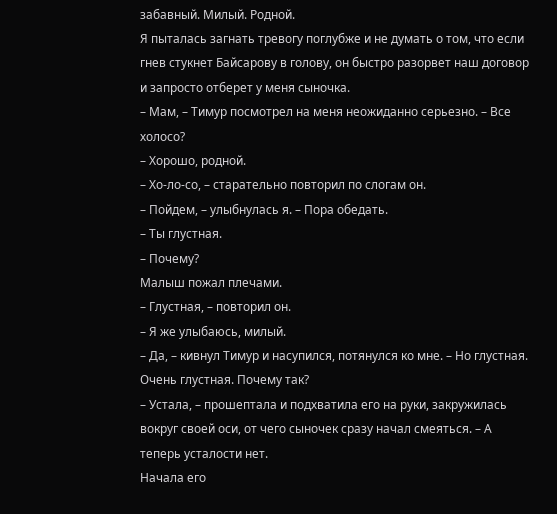забавный. Милый. Родной.
Я пыталась загнать тревогу поглубже и не думать о том, что если гнев стукнет Байсарову в голову, он быстро разорвет наш договор и запросто отберет у меня сыночка.
– Мам, – Тимур посмотрел на меня неожиданно серьезно. – Все холосо?
– Хорошо, родной.
– Хо-ло-со, – старательно повторил по слогам он.
– Пойдем, – улыбнулась я. – Пора обедать.
– Ты глустная.
– Почему?
Малыш пожал плечами.
– Глустная, – повторил он.
– Я же улыбаюсь, милый.
– Да, – кивнул Тимур и насупился, потянулся ко мне. – Но глустная. Очень глустная. Почему так?
– Устала, – прошептала и подхватила его на руки, закружилась вокруг своей оси, от чего сыночек сразу начал смеяться. – А теперь усталости нет.
Начала его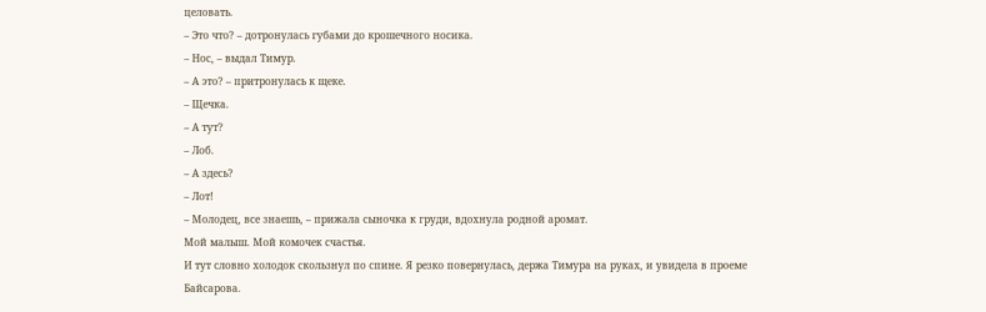целовать.
– Это что? – дотронулась губами до крошечного носика.
– Нос, – выдал Тимур.
– А это? – притронулась к щеке.
– Щечка.
– А тут?
– Лоб.
– А здесь?
– Лот!
– Молодец, все знаешь, – прижала сыночка к груди, вдохнула родной аромат.
Мой малыш. Мой комочек счастья.
И тут словно холодок скользнул по спине. Я резко повернулась, держа Тимура на руках, и увидела в проеме Байсарова.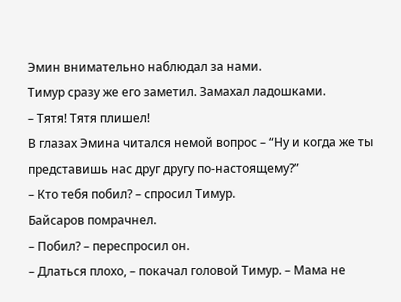Эмин внимательно наблюдал за нами.
Тимур сразу же его заметил. Замахал ладошками.
– Тятя! Тятя плишел!
В глазах Эмина читался немой вопрос – “Ну и когда же ты представишь нас друг другу по-настоящему?”
– Кто тебя побил? – спросил Тимур.
Байсаров помрачнел.
– Побил? – переспросил он.
– Длаться плохо, – покачал головой Тимур. – Мама не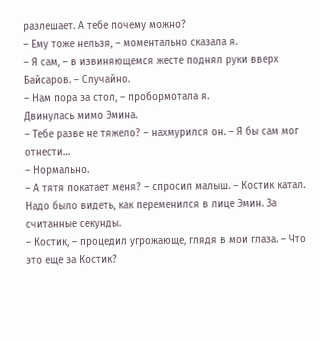разлешает. А тебе почему можно?
– Ему тоже нельзя, – моментально сказала я.
– Я сам, – в извиняющемся жесте поднял руки вверх Байсаров. – Случайно.
– Нам пора за стол, – пробормотала я.
Двинулась мимо Эмина.
– Тебе разве не тяжело? – нахмурился он. – Я бы сам мог отнести…
– Нормально.
– А тятя покатает меня? – спросил малыш. – Костик катал.
Надо было видеть, как переменился в лице Эмин. За считанные секунды.
– Костик, – процедил угрожающе, глядя в мои глаза. – Что это еще за Костик?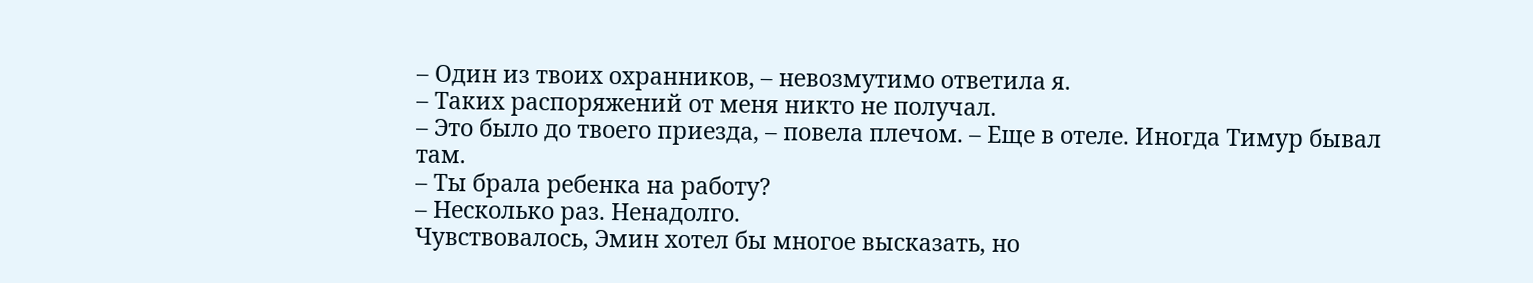– Один из твоих охранников, – невозмутимо ответила я.
– Таких распоряжений от меня никто не получал.
– Это было до твоего приезда, – повела плечом. – Еще в отеле. Иногда Тимур бывал там.
– Ты брала ребенка на работу?
– Несколько раз. Ненадолго.
Чувствовалось, Эмин хотел бы многое высказать, но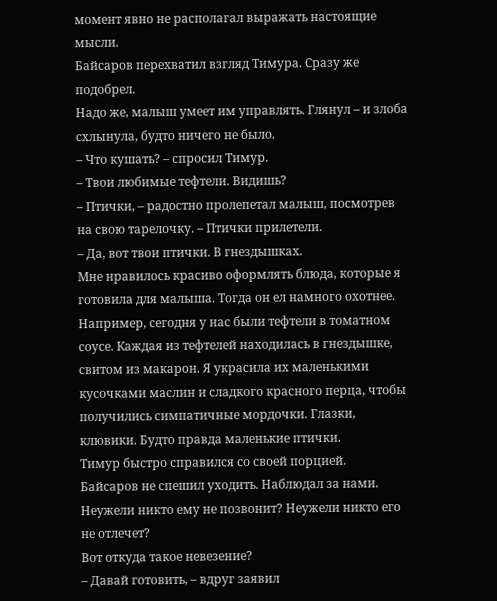момент явно не располагал выражать настоящие мысли.
Байсаров перехватил взгляд Тимура. Сразу же подобрел.
Надо же, малыш умеет им управлять. Глянул – и злоба схлынула, будто ничего не было.
– Что кушать? – спросил Тимур.
– Твои любимые тефтели. Видишь?
– Птички, – радостно пролепетал малыш, посмотрев на свою тарелочку. – Птички прилетели.
– Да, вот твои птички. В гнездышках.
Мне нравилось красиво оформлять блюда, которые я готовила для малыша. Тогда он ел намного охотнее.
Например, сегодня у нас были тефтели в томатном соусе. Каждая из тефтелей находилась в гнездышке, свитом из макарон. Я украсила их маленькими кусочками маслин и сладкого красного перца, чтобы получились симпатичные мордочки. Глазки, клювики. Будто правда маленькие птички.
Тимур быстро справился со своей порцией.
Байсаров не спешил уходить. Наблюдал за нами.
Неужели никто ему не позвонит? Неужели никто его не отлечет?
Вот откуда такое невезение?
– Давай готовить, – вдруг заявил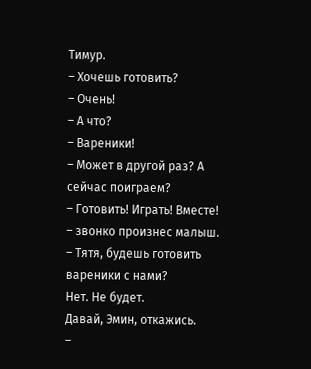Тимур.
– Хочешь готовить?
– Очень!
– А что?
– Вареники!
– Может в другой раз? А сейчас поиграем?
– Готовить! Играть! Вместе! – звонко произнес малыш. – Тятя, будешь готовить вареники с нами?
Нет. Не будет.
Давай, Эмин, откажись.
–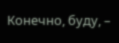Конечно, буду, –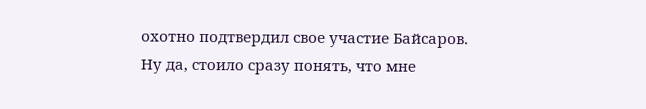охотно подтвердил свое участие Байсаров.
Ну да, стоило сразу понять, что мне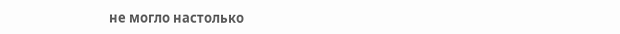не могло настолько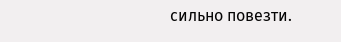сильно повезти.